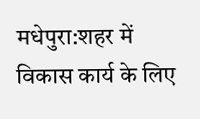मधेपुरा:शहर में विकास कार्य के लिए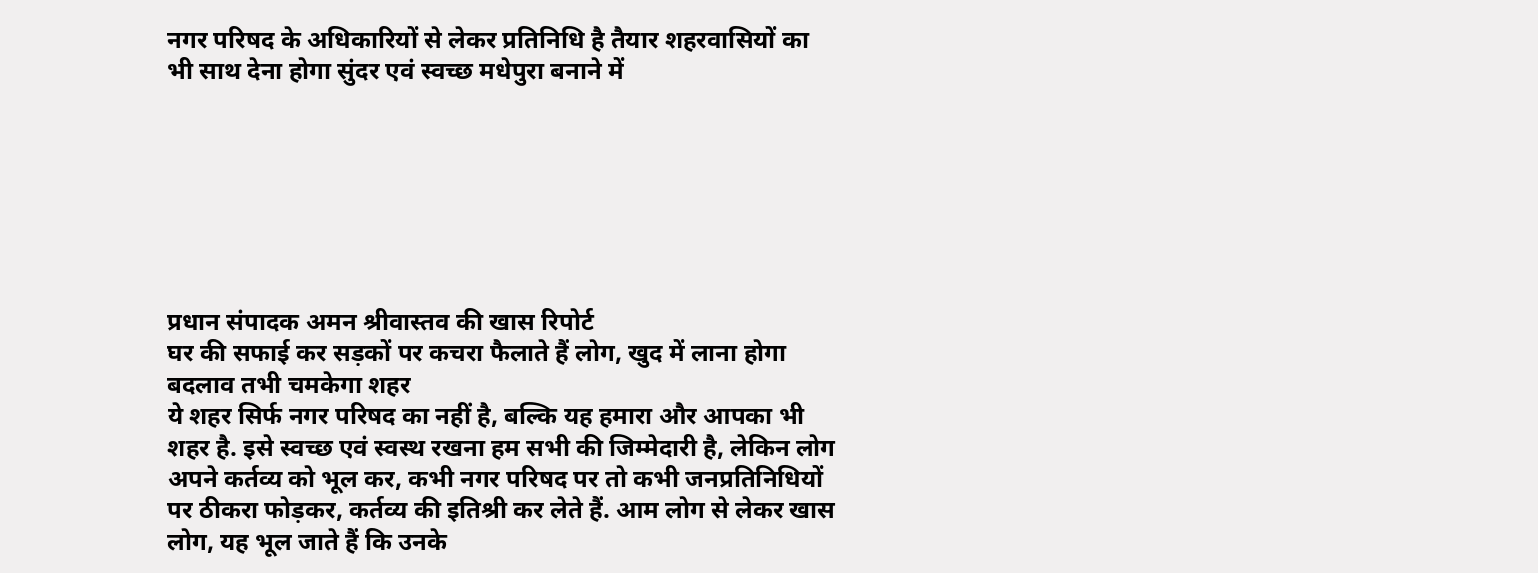नगर परिषद के अधिकारियों से लेकर प्रतिनिधि है तैयार शहरवासियों का भी साथ देना होगा सुंदर एवं स्वच्छ मधेपुरा बनाने में







प्रधान संपादक अमन श्रीवास्तव की खास रिपोर्ट
घर की सफाई कर सड़कों पर कचरा फैलाते हैं लोग, खुद में लाना होगा बदलाव तभी चमकेगा शहर
ये शहर सिर्फ नगर परिषद का नहीं है, बल्कि यह हमारा और आपका भी शहर है. इसे स्वच्छ एवं स्वस्थ रखना हम सभी की जिम्मेदारी है, लेकिन लोग अपने कर्तव्य को भूल कर, कभी नगर परिषद पर तो कभी जनप्रतिनिधियों पर ठीकरा फोड़कर, कर्तव्य की इतिश्री कर लेते हैं. आम लोग से लेकर खास लोग, यह भूल जाते हैं कि उनके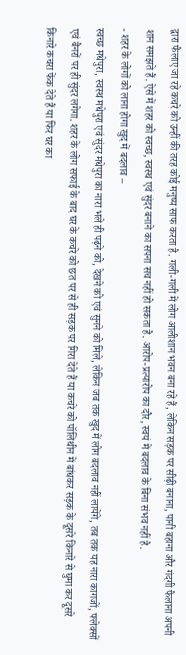द्वारा फैलाए जा रहे कचरे को उन्हीं की तरह कोई मनुष्य साफ करता है. गली-गली में लोग आलीशान भवन बना रहे हैं, लेकिन सड़क पर सीढ़ी बनाना, पानी बहाना और गंदगी फैलाना अपनी शान समझते हैं. ऐसे में शहर को स्वच्छ, स्वस्थ एवं सुंदर बनाने का सपना सच नहीं हो सकता है. आरोप-प्रत्यारोप का दौर, स्वयं में बदलाव के बिना संभव नहीं है.
- शहर के लोगों को लाना होगा खुद में बदलाव –
स्वच्छ मधेपुरा, स्वस्थ मधेपुरा एवं सुंदर मधेपुरा का नारा भले ही पढ़ने को, देखने को एवं सुनने को मिले, लेकिन जब तक खुद में लोग बदलाव नहीं लायेंगे, तब तक यह नारा कागजों, फ्लेक्सों एवं बैनरों पर ही सुंदर लगेगा. शहर के लोग सफाई के बाद घर के कचरे को छत पर से ही सड़क पर गिरा देते हैं या कचरे को पॉलिथीन में बांधकर सड़क के दूसरे किनारे से घुमा कर दूसरे किनारे कचरा फेंक देते हैं या फिर घर का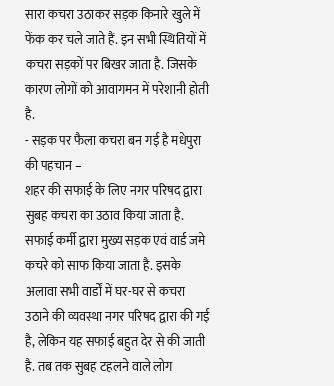सारा कचरा उठाकर सड़क किनारे खुले में फेंक कर चले जाते हैं. इन सभी स्थितियों में कचरा सड़कों पर बिखर जाता है. जिसके कारण लोगों को आवागमन में परेशानी होती है.
- सड़क पर फैला कचरा बन गई है मधेपुरा की पहचान –
शहर की सफाई के लिए नगर परिषद द्वारा सुबह कचरा का उठाव किया जाता है. सफाई कर्मी द्वारा मुख्य सड़क एवं वार्ड जमे कचरे को साफ किया जाता है. इसके अलावा सभी वार्डों में घर-घर से कचरा उठाने की व्यवस्था नगर परिषद द्वारा की गई है, लेकिन यह सफाई बहुत देर से की जाती है. तब तक सुबह टहलने वाले लोग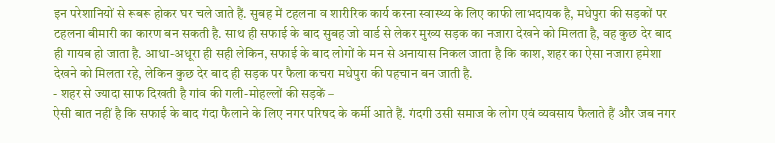इन परेशानियों से रूबरू होकर घर चले जाते हैं. सुबह में टहलना व शारीरिक कार्य करना स्वास्थ्य के लिए काफी लाभदायक है, मधेपुरा की सड़कों पर टहलना बीमारी का कारण बन सकती है. साथ ही सफाई के बाद सुबह जो वार्ड से लेकर मुख्य सड़क का नजारा देखने को मिलता है, वह कुछ देर बाद ही गायब हो जाता है. आधा-अधूरा ही सही लेकिन, सफाई के बाद लोगों के मन से अनायास निकल जाता है कि काश, शहर का ऐसा नजारा हमेशा देखने को मिलता रहे, लेकिन कुछ देर बाद ही सड़क पर फैला कचरा मधेपुरा की पहचान बन जाती है.
- शहर से ज्यादा साफ दिखती है गांव की गली-मोहल्लों की सड़कें –
ऐसी बात नहीं है कि सफाई के बाद गंदा फैलाने के लिए नगर परिषद के कर्मी आते हैं. गंदगी उसी समाज के लोग एवं व्यवसाय फैलाते हैं और जब नगर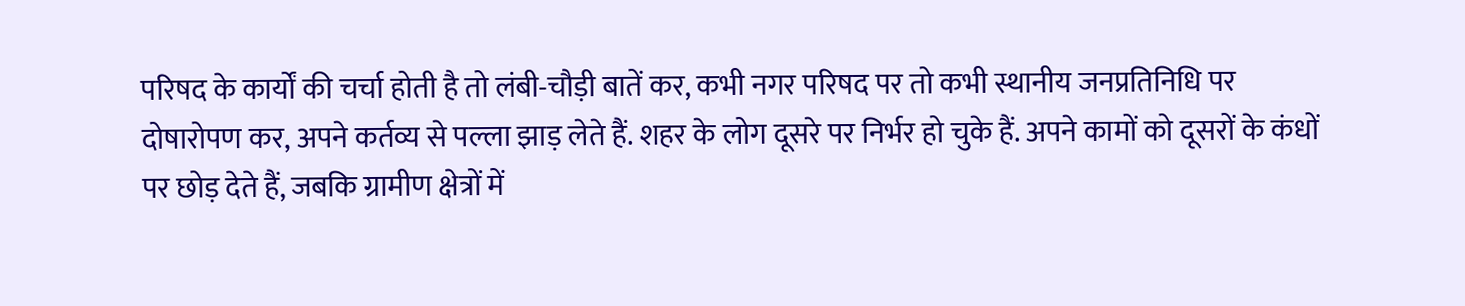परिषद के कार्यों की चर्चा होती है तो लंबी-चौड़ी बातें कर, कभी नगर परिषद पर तो कभी स्थानीय जनप्रतिनिधि पर दोषारोपण कर, अपने कर्तव्य से पल्ला झाड़ लेते हैं. शहर के लोग दूसरे पर निर्भर हो चुके हैं. अपने कामों को दूसरों के कंधों पर छोड़ देते हैं, जबकि ग्रामीण क्षेत्रों में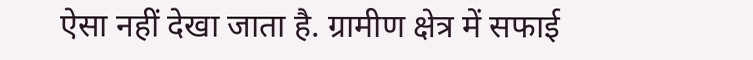ऐसा नहीं देखा जाता है. ग्रामीण क्षेत्र में सफाई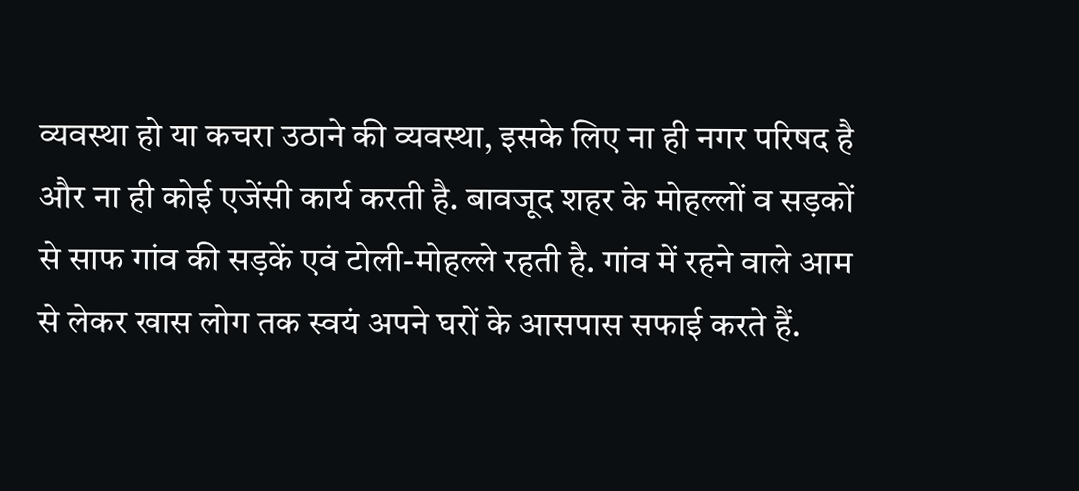व्यवस्था हो या कचरा उठाने की व्यवस्था, इसके लिए ना ही नगर परिषद है और ना ही कोई एजेंसी कार्य करती है. बावजूद शहर के मोहल्लों व सड़कों से साफ गांव की सड़कें एवं टोली-मोहल्ले रहती है. गांव में रहने वाले आम से लेकर खास लोग तक स्वयं अपने घरों के आसपास सफाई करते हैं.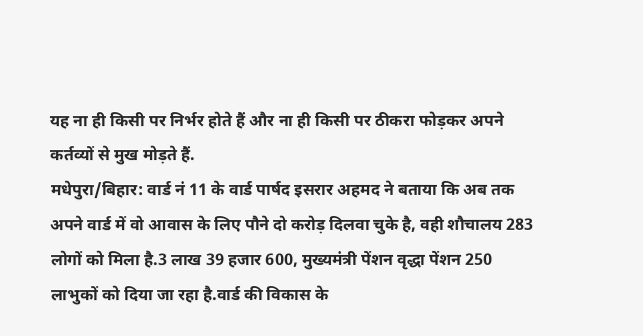यह ना ही किसी पर निर्भर होते हैं और ना ही किसी पर ठीकरा फोड़कर अपने कर्तव्यों से मुख मोड़ते हैं.
मधेपुरा/बिहार: वार्ड नं 11 के वार्ड पार्षद इसरार अहमद ने बताया कि अब तक अपने वार्ड में वो आवास के लिए पौने दो करोड़ दिलवा चुके है, वही शौचालय 283 लोगों को मिला है.3 लाख 39 हजार 600, मुख्यमंत्री पेंशन वृद्धा पेंशन 250 लाभुकों को दिया जा रहा है.वार्ड की विकास के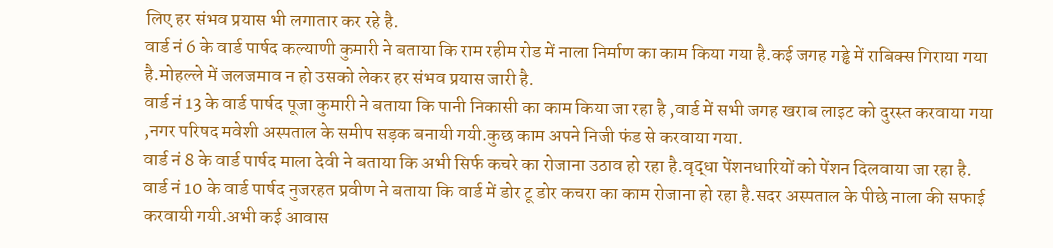लिए हर संभव प्रयास भी लगातार कर रहे है.
वार्ड नं 6 के वार्ड पार्षद कल्याणी कुमारी ने बताया कि राम रहीम रोड में नाला निर्माण का काम किया गया है.कई जगह गड्ढे में राबिक्स गिराया गया है.मोहल्ले में जलजमाव न हो उसको लेकर हर संभव प्रयास जारी है.
वार्ड नं 13 के वार्ड पार्षद पूजा कुमारी ने बताया कि पानी निकासी का काम किया जा रहा है ,वार्ड में सभी जगह खराब लाइट को दुरस्त करवाया गया ,नगर परिषद मवेशी अस्पताल के समीप सड़क बनायी गयी.कुछ काम अपने निजी फंड से करवाया गया.
वार्ड नं 8 के वार्ड पार्षद माला देवी ने बताया कि अभी सिर्फ कचरे का रोजाना उठाव हो रहा है.वृद्धा पेंशनधारियों को पेंशन दिलवाया जा रहा है.
वार्ड नं 10 के वार्ड पार्षद नुजरहत प्रवीण ने बताया कि वार्ड में डोर टू डोर कचरा का काम रोजाना हो रहा है.सदर अस्पताल के पीछे नाला की सफाई करवायी गयी.अभी कई आवास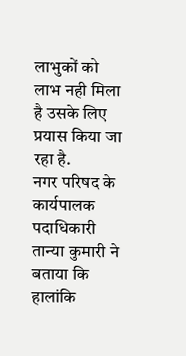लाभुकों को लाभ नही मिला है उसके लिए प्रयास किया जा रहा है.
नगर परिषद के कार्यपालक पदाधिकारी तान्या कुमारी ने बताया कि हालांकि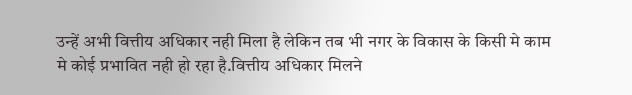उन्हें अभी वित्तीय अधिकार नही मिला है लेकिन तब भी नगर के विकास के किसी मे काम मे कोई प्रभावित नही हो रहा है.वित्तीय अधिकार मिलने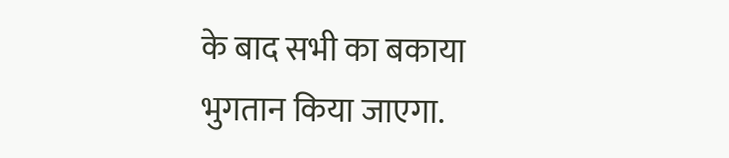के बाद सभी का बकाया भुगतान किया जाएगा.